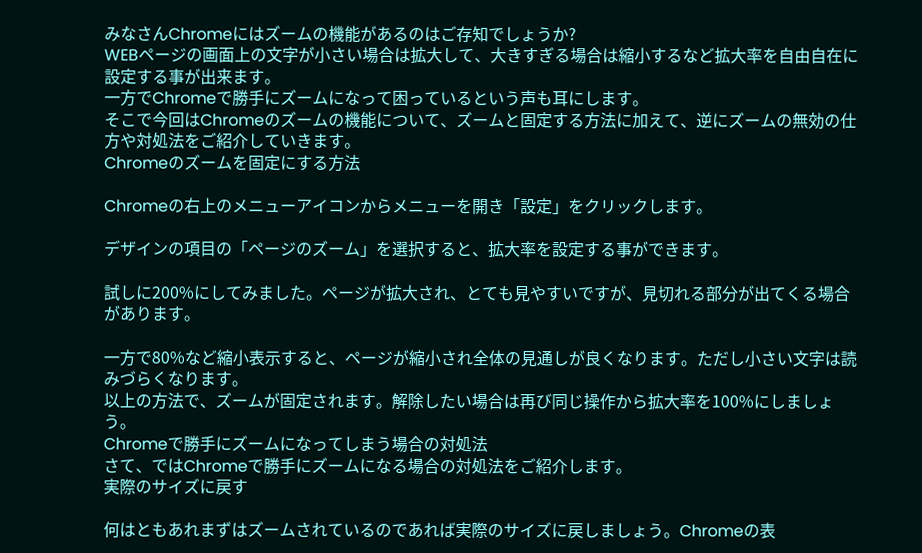みなさんChromeにはズームの機能があるのはご存知でしょうか?
WEBページの画面上の文字が小さい場合は拡大して、大きすぎる場合は縮小するなど拡大率を自由自在に設定する事が出来ます。
一方でChromeで勝手にズームになって困っているという声も耳にします。
そこで今回はChromeのズームの機能について、ズームと固定する方法に加えて、逆にズームの無効の仕方や対処法をご紹介していきます。
Chromeのズームを固定にする方法

Chromeの右上のメニューアイコンからメニューを開き「設定」をクリックします。

デザインの項目の「ページのズーム」を選択すると、拡大率を設定する事ができます。

試しに200%にしてみました。ページが拡大され、とても見やすいですが、見切れる部分が出てくる場合があります。

一方で80%など縮小表示すると、ページが縮小され全体の見通しが良くなります。ただし小さい文字は読みづらくなります。
以上の方法で、ズームが固定されます。解除したい場合は再び同じ操作から拡大率を100%にしましょう。
Chromeで勝手にズームになってしまう場合の対処法
さて、ではChromeで勝手にズームになる場合の対処法をご紹介します。
実際のサイズに戻す

何はともあれまずはズームされているのであれば実際のサイズに戻しましょう。Chromeの表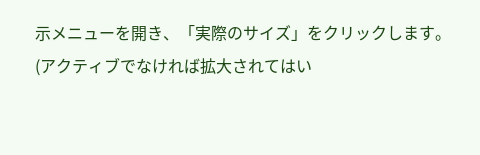示メニューを開き、「実際のサイズ」をクリックします。
(アクティブでなければ拡大されてはい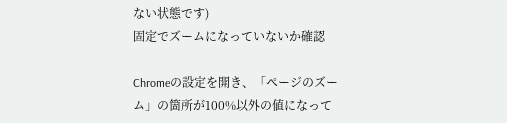ない状態です)
固定でズームになっていないか確認

Chromeの設定を開き、「ページのズーム」の箇所が100%以外の値になって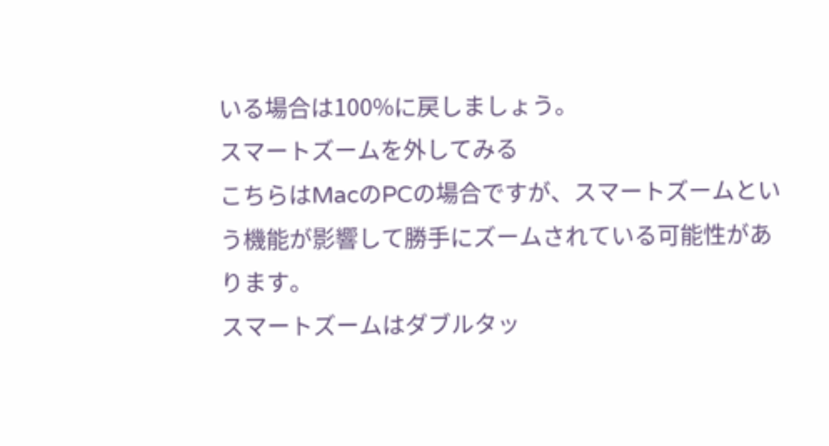いる場合は100%に戻しましょう。
スマートズームを外してみる
こちらはMacのPCの場合ですが、スマートズームという機能が影響して勝手にズームされている可能性があります。
スマートズームはダブルタッ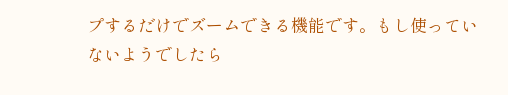プするだけでズームできる機能です。もし使っていないようでしたら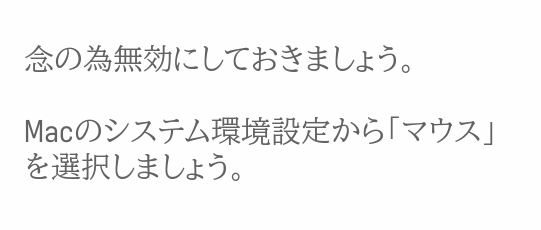念の為無効にしておきましょう。

Macのシステム環境設定から「マウス」を選択しましょう。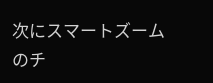次にスマートズームのチ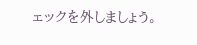ェックを外しましょう。